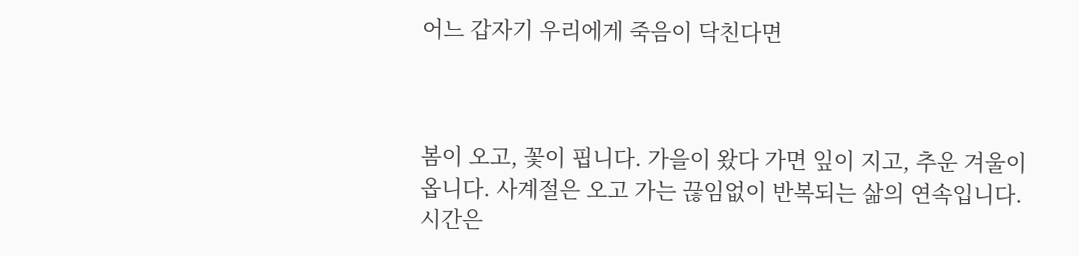어느 갑자기 우리에게 죽음이 닥친다면



봄이 오고, 꽃이 핍니다. 가을이 왔다 가면 잎이 지고, 추운 겨울이 옵니다. 사계절은 오고 가는 끊임없이 반복되는 삶의 연속입니다. 시간은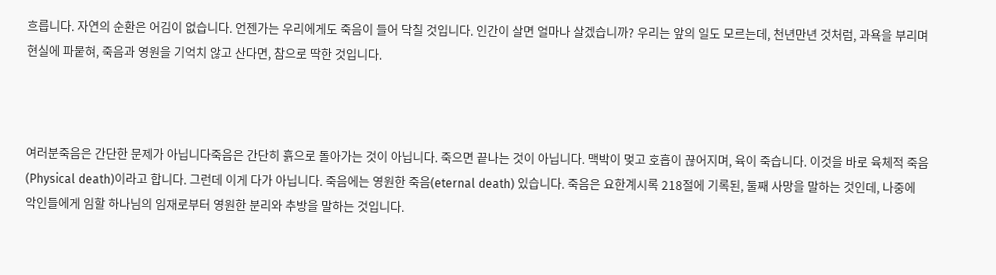흐릅니다. 자연의 순환은 어김이 없습니다. 언젠가는 우리에게도 죽음이 들어 닥칠 것입니다. 인간이 살면 얼마나 살겠습니까? 우리는 앞의 일도 모르는데, 천년만년 것처럼, 과욕을 부리며 현실에 파뭍혀, 죽음과 영원을 기억치 않고 산다면, 참으로 딱한 것입니다.



여러분죽음은 간단한 문제가 아닙니다죽음은 간단히 흙으로 돌아가는 것이 아닙니다. 죽으면 끝나는 것이 아닙니다. 맥박이 멎고 호흡이 끊어지며, 육이 죽습니다. 이것을 바로 육체적 죽음(Physical death)이라고 합니다. 그런데 이게 다가 아닙니다. 죽음에는 영원한 죽음(eternal death) 있습니다. 죽음은 요한계시록 218절에 기록된, 둘째 사망을 말하는 것인데, 나중에 악인들에게 임할 하나님의 임재로부터 영원한 분리와 추방을 말하는 것입니다.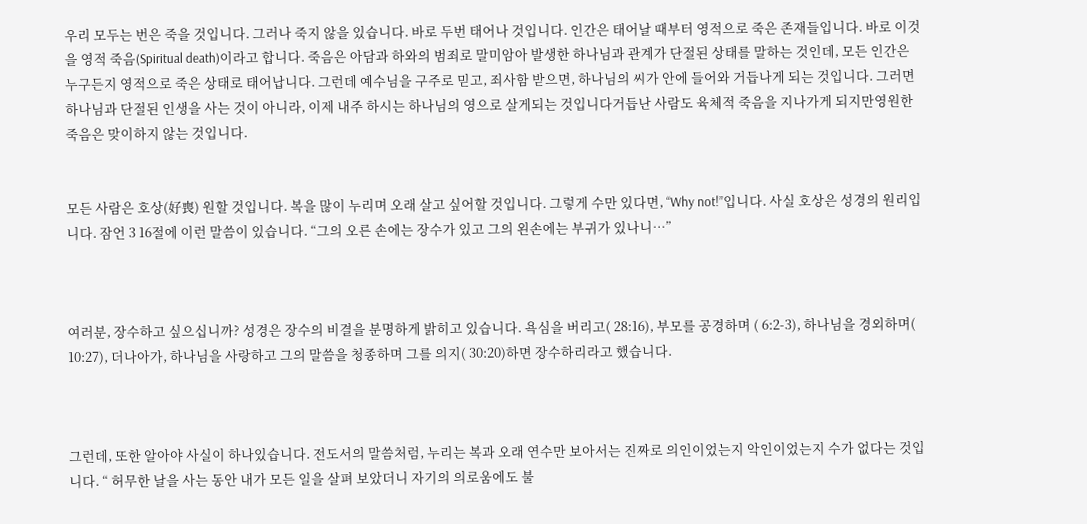우리 모두는 번은 죽을 것입니다. 그러나 죽지 않을 있습니다. 바로 두번 태어나 것입니다. 인간은 태어날 때부터 영적으로 죽은 존재들입니다. 바로 이것을 영적 죽음(Spiritual death)이라고 합니다. 죽음은 아담과 하와의 범죄로 말미암아 발생한 하나님과 관계가 단절된 상태를 말하는 것인데, 모든 인간은 누구든지 영적으로 죽은 상태로 태어납니다. 그런데 예수님을 구주로 믿고, 죄사함 받으면, 하나님의 씨가 안에 들어와 거듭나게 되는 것입니다. 그러면 하나님과 단절된 인생을 사는 것이 아니라, 이제 내주 하시는 하나님의 영으로 살게되는 것입니다거듭난 사람도 육체적 죽음을 지나가게 되지만영원한 죽음은 맞이하지 않는 것입니다.


모든 사람은 호상(好喪) 원할 것입니다. 복을 많이 누리며 오래 살고 싶어할 것입니다. 그렇게 수만 있다면, “Why not!”입니다. 사실 호상은 성경의 원리입니다. 잠언 3 16절에 이런 말씀이 있습니다. “그의 오른 손에는 장수가 있고 그의 왼손에는 부귀가 있나니…”



여러분, 장수하고 싶으십니까? 성경은 장수의 비결을 분명하게 밝히고 있습니다. 욕심을 버리고( 28:16), 부모를 공경하며 ( 6:2-3), 하나님을 경외하며( 10:27), 더나아가, 하나님을 사랑하고 그의 말씀을 청종하며 그를 의지( 30:20)하면 장수하리라고 했습니다.



그런데, 또한 알아야 사실이 하나있습니다. 전도서의 말씀처럼, 누리는 복과 오래 연수만 보아서는 진짜로 의인이었는지 악인이었는지 수가 없다는 것입니다. “ 허무한 날을 사는 동안 내가 모든 일을 살펴 보았더니 자기의 의로움에도 불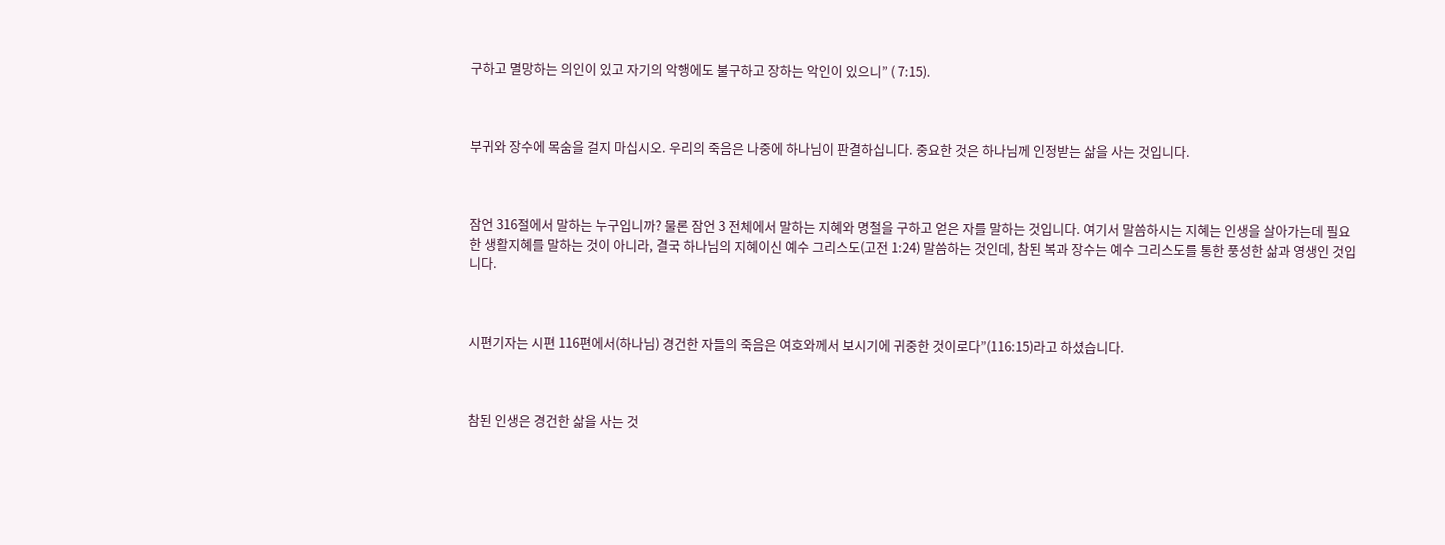구하고 멸망하는 의인이 있고 자기의 악행에도 불구하고 장하는 악인이 있으니” ( 7:15).



부귀와 장수에 목숨을 걸지 마십시오. 우리의 죽음은 나중에 하나님이 판결하십니다. 중요한 것은 하나님께 인정받는 삶을 사는 것입니다.



잠언 316절에서 말하는 누구입니까? 물론 잠언 3 전체에서 말하는 지혜와 명철을 구하고 얻은 자를 말하는 것입니다. 여기서 말씀하시는 지혜는 인생을 살아가는데 필요한 생활지혜를 말하는 것이 아니라, 결국 하나님의 지혜이신 예수 그리스도(고전 1:24) 말씀하는 것인데, 참된 복과 장수는 예수 그리스도를 통한 풍성한 삶과 영생인 것입니다.



시편기자는 시편 116편에서(하나님) 경건한 자들의 죽음은 여호와께서 보시기에 귀중한 것이로다”(116:15)라고 하셨습니다.



참된 인생은 경건한 삶을 사는 것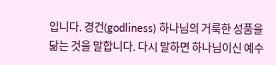입니다. 경건(godliness) 하나님의 거룩한 성품을 닮는 것을 말합니다. 다시 말하면 하나님이신 예수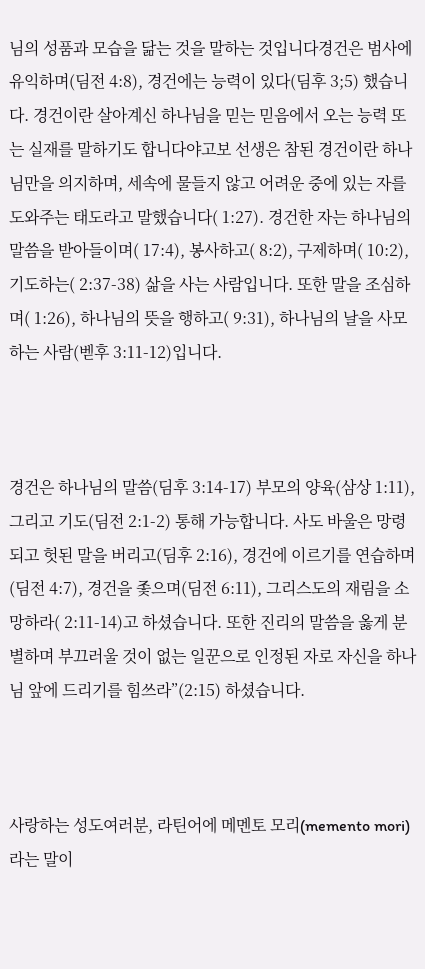님의 성품과 모습을 닮는 것을 말하는 것입니다경건은 범사에 유익하며(딤전 4:8), 경건에는 능력이 있다(딤후 3;5) 했습니다. 경건이란 살아계신 하나님을 믿는 믿음에서 오는 능력 또는 실재를 말하기도 합니다야고보 선생은 참된 경건이란 하나님만을 의지하며, 세속에 물들지 않고 어려운 중에 있는 자를 도와주는 태도라고 말했습니다( 1:27). 경건한 자는 하나님의 말씀을 받아들이며( 17:4), 봉사하고( 8:2), 구제하며( 10:2), 기도하는( 2:37-38) 삶을 사는 사람입니다. 또한 말을 조심하며( 1:26), 하나님의 뜻을 행하고( 9:31), 하나님의 날을 사모하는 사람(벧후 3:11-12)입니다.



경건은 하나님의 말씀(딤후 3:14-17) 부모의 양육(삼상 1:11), 그리고 기도(딤전 2:1-2) 통해 가능합니다. 사도 바울은 망령되고 헛된 말을 버리고(딤후 2:16), 경건에 이르기를 연습하며(딤전 4:7), 경건을 좇으며(딤전 6:11), 그리스도의 재림을 소망하라( 2:11-14)고 하셨습니다. 또한 진리의 말씀을 옳게 분별하며 부끄러울 것이 없는 일꾼으로 인정된 자로 자신을 하나님 앞에 드리기를 힘쓰라”(2:15) 하셨습니다.



사랑하는 성도여러분, 라틴어에 메멘토 모리(memento mori)라는 말이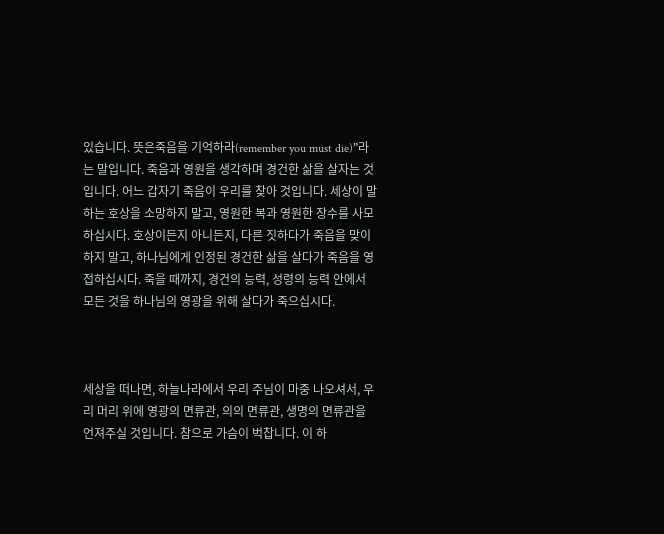있습니다. 뜻은죽음을 기억하라(remember you must die)”라는 말입니다. 죽음과 영원을 생각하며 경건한 삶을 살자는 것입니다. 어느 갑자기 죽음이 우리를 찾아 것입니다. 세상이 말하는 호상을 소망하지 말고, 영원한 복과 영원한 장수를 사모하십시다. 호상이든지 아니든지, 다른 짓하다가 죽음을 맞이하지 말고, 하나님에게 인정된 경건한 삶을 살다가 죽음을 영접하십시다. 죽을 때까지, 경건의 능력, 성령의 능력 안에서 모든 것을 하나님의 영광을 위해 살다가 죽으십시다.



세상을 떠나면, 하늘나라에서 우리 주님이 마중 나오셔서, 우리 머리 위에 영광의 면류관, 의의 면류관, 생명의 면류관을 언져주실 것입니다. 참으로 가슴이 벅찹니다. 이 하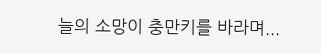늘의 소망이 충만키를 바라며...